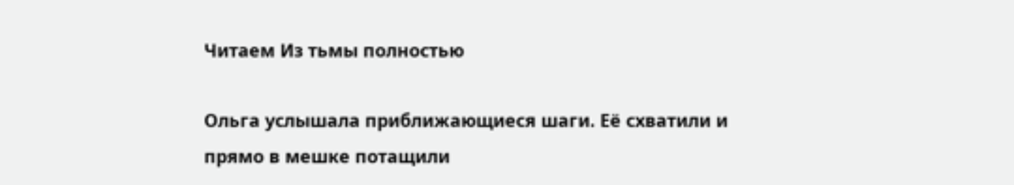Читаем Из тьмы полностью

Ольга услышала приближающиеся шаги. Её схватили и прямо в мешке потащили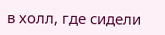в холл, где сидели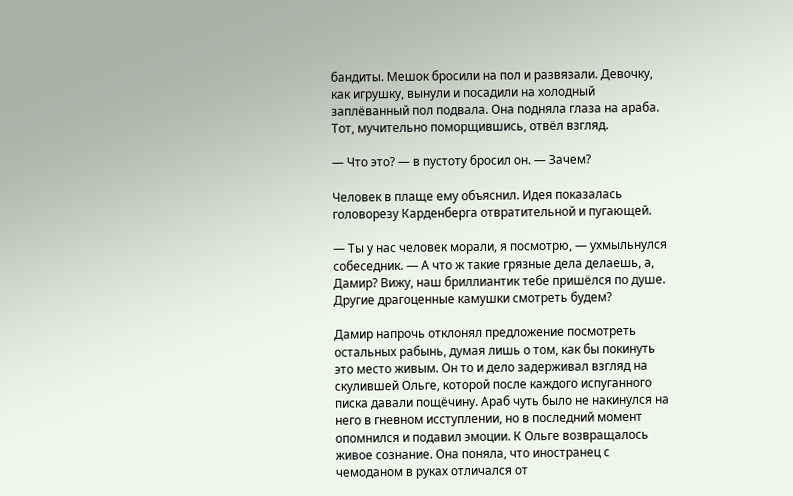бандиты. Мешок бросили на пол и развязали. Девочку, как игрушку, вынули и посадили на холодный заплёванный пол подвала. Она подняла глаза на араба. Тот, мучительно поморщившись, отвёл взгляд.

— Что это? — в пустоту бросил он. — Зачем?

Человек в плаще ему объяснил. Идея показалась головорезу Карденберга отвратительной и пугающей.

— Ты у нас человек морали, я посмотрю, — ухмыльнулся собеседник. — А что ж такие грязные дела делаешь, а, Дамир? Вижу, наш бриллиантик тебе пришёлся по душе. Другие драгоценные камушки смотреть будем?

Дамир напрочь отклонял предложение посмотреть остальных рабынь, думая лишь о том, как бы покинуть это место живым. Он то и дело задерживал взгляд на скулившей Ольге, которой после каждого испуганного писка давали пощёчину. Араб чуть было не накинулся на него в гневном исступлении, но в последний момент опомнился и подавил эмоции. К Ольге возвращалось живое сознание. Она поняла, что иностранец с чемоданом в руках отличался от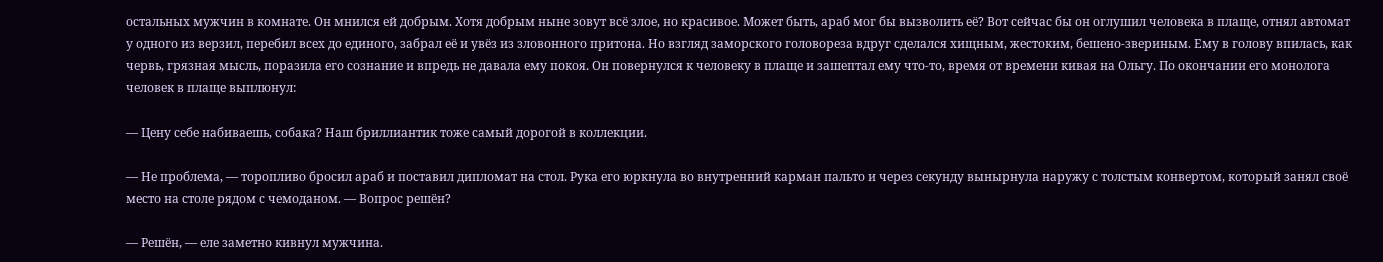остальных мужчин в комнате. Он мнился ей добрым. Хотя добрым ныне зовут всё злое, но красивое. Может быть, араб мог бы вызволить её? Вот сейчас бы он оглушил человека в плаще, отнял автомат у одного из верзил, перебил всех до единого, забрал её и увёз из зловонного притона. Но взгляд заморского головореза вдруг сделался хищным, жестоким, бешено-звериным. Ему в голову впилась, как червь, грязная мысль, поразила его сознание и впредь не давала ему покоя. Он повернулся к человеку в плаще и зашептал ему что-то, время от времени кивая на Ольгу. По окончании его монолога человек в плаще выплюнул:

— Цену себе набиваешь, собака? Наш бриллиантик тоже самый дорогой в коллекции.

— Не проблема, — торопливо бросил араб и поставил дипломат на стол. Рука его юркнула во внутренний карман пальто и через секунду вынырнула наружу с толстым конвертом, который занял своё место на столе рядом с чемоданом. — Вопрос решён?

— Решён, — еле заметно кивнул мужчина.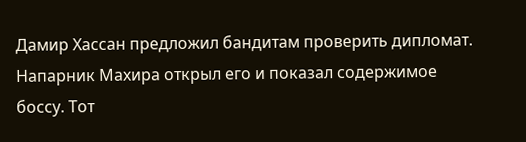Дамир Хассан предложил бандитам проверить дипломат. Напарник Махира открыл его и показал содержимое боссу. Тот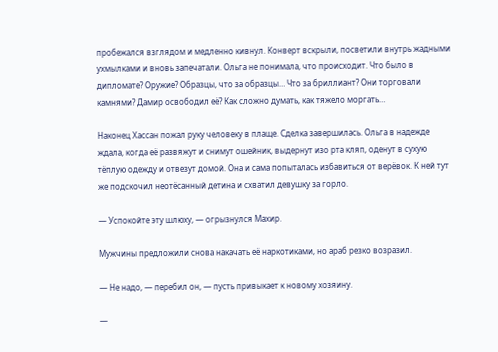пробежался взглядом и медленно кивнул. Конверт вскрыли, посветили внутрь жадными ухмылками и вновь запечатали. Ольга не понимала, что происходит. Что было в дипломате? Оружие? Образцы, что за образцы… Что за бриллиант? Они торговали камнями? Дамир освободил её? Как сложно думать, как тяжело моргать…

Наконец Хассан пожал руку человеку в плаще. Сделка завершилась. Ольга в надежде ждала, когда её развяжут и снимут ошейник, выдернут изо рта кляп, оденут в сухую тёплую одежду и отвезут домой. Она и сама попыталась избавиться от верёвок. К ней тут же подскочил неотёсанный детина и схватил девушку за горло.

— Успокойте эту шлюху, — огрызнулся Махир.

Мужчины предложили снова накачать её наркотиками, но араб резко возразил.

— Не надо, — перебил он, — пусть привыкает к новому хозяину.

—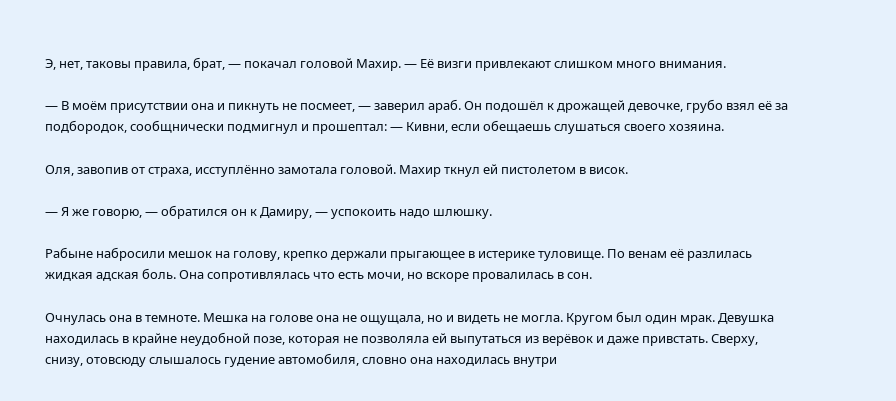Э, нет, таковы правила, брат, — покачал головой Махир. — Её визги привлекают слишком много внимания.

— В моём присутствии она и пикнуть не посмеет, — заверил араб. Он подошёл к дрожащей девочке, грубо взял её за подбородок, сообщнически подмигнул и прошептал: — Кивни, если обещаешь слушаться своего хозяина.

Оля, завопив от страха, исступлённо замотала головой. Махир ткнул ей пистолетом в висок.

— Я же говорю, — обратился он к Дамиру, — успокоить надо шлюшку.

Рабыне набросили мешок на голову, крепко держали прыгающее в истерике туловище. По венам её разлилась жидкая адская боль. Она сопротивлялась что есть мочи, но вскоре провалилась в сон.

Очнулась она в темноте. Мешка на голове она не ощущала, но и видеть не могла. Кругом был один мрак. Девушка находилась в крайне неудобной позе, которая не позволяла ей выпутаться из верёвок и даже привстать. Сверху, снизу, отовсюду слышалось гудение автомобиля, словно она находилась внутри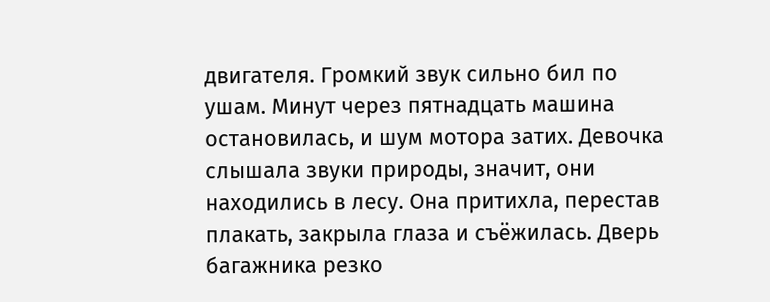двигателя. Громкий звук сильно бил по ушам. Минут через пятнадцать машина остановилась, и шум мотора затих. Девочка слышала звуки природы, значит, они находились в лесу. Она притихла, перестав плакать, закрыла глаза и съёжилась. Дверь багажника резко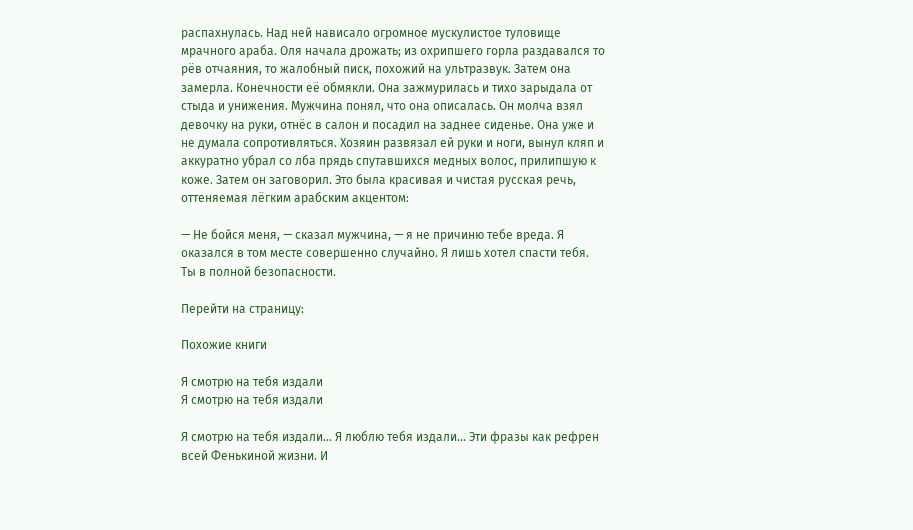распахнулась. Над ней нависало огромное мускулистое туловище мрачного араба. Оля начала дрожать; из охрипшего горла раздавался то рёв отчаяния, то жалобный писк, похожий на ультразвук. Затем она замерла. Конечности её обмякли. Она зажмурилась и тихо зарыдала от стыда и унижения. Мужчина понял, что она описалась. Он молча взял девочку на руки, отнёс в салон и посадил на заднее сиденье. Она уже и не думала сопротивляться. Хозяин развязал ей руки и ноги, вынул кляп и аккуратно убрал со лба прядь спутавшихся медных волос, прилипшую к коже. Затем он заговорил. Это была красивая и чистая русская речь, оттеняемая лёгким арабским акцентом:

— Не бойся меня, — сказал мужчина, — я не причиню тебе вреда. Я оказался в том месте совершенно случайно. Я лишь хотел спасти тебя. Ты в полной безопасности.

Перейти на страницу:

Похожие книги

Я смотрю на тебя издали
Я смотрю на тебя издали

Я смотрю на тебя издали… Я люблю тебя издали… Эти фразы как рефрен всей Фенькиной жизни. И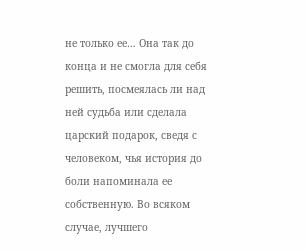не только ее… Она так до конца и не смогла для себя решить, посмеялась ли над ней судьба или сделала царский подарок, сведя с человеком, чья история до боли напоминала ее собственную. Во всяком случае, лучшего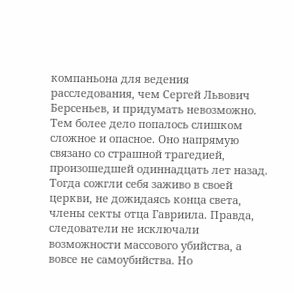компаньона для ведения расследования, чем Сергей Львович Берсеньев, и придумать невозможно. Тем более дело попалось слишком сложное и опасное. Оно напрямую связано со страшной трагедией, произошедшей одиннадцать лет назад. Тогда сожгли себя заживо в своей церкви, не дожидаясь конца света, члены секты отца Гавриила. Правда, следователи не исключали возможности массового убийства, а вовсе не самоубийства. Но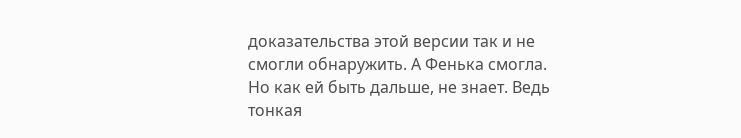доказательства этой версии так и не смогли обнаружить. А Фенька смогла. Но как ей быть дальше, не знает. Ведь тонкая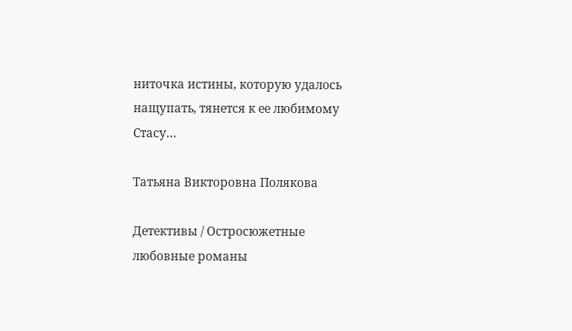ниточка истины, которую удалось нащупать, тянется к ее любимому Стасу…

Татьяна Викторовна Полякова

Детективы / Остросюжетные любовные романы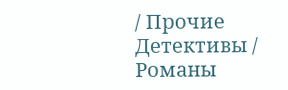/ Прочие Детективы / Романы